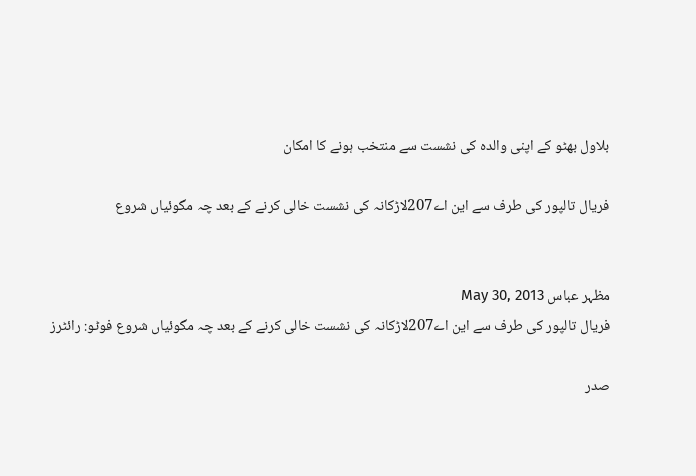بلاول بھٹو کے اپنی والدہ کی نشست سے منتخب ہونے کا امکان

فریال تالپور کی طرف سے این اے207لاڑکانہ کی نشست خالی کرنے کے بعد چہ مگوئیاں شروع


مظہر عباس May 30, 2013
فریال تالپور کی طرف سے این اے207لاڑکانہ کی نشست خالی کرنے کے بعد چہ مگوئیاں شروع فوٹو: رائٹرز

صدر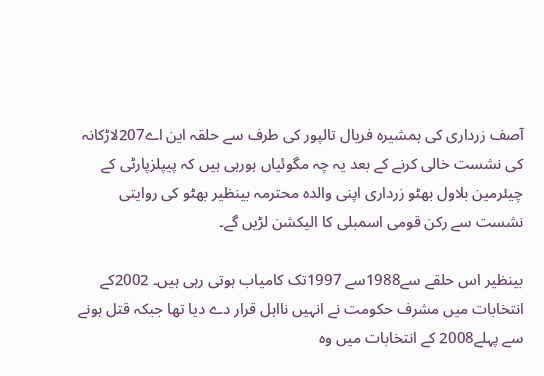آصف زرداری کی ہمشیرہ فریال تالپور کی طرف سے حلقہ این اے207لاڑکانہ کی نشست خالی کرنے کے بعد یہ چہ مگوئیاں ہورہی ہیں کہ پیپلزپارٹی کے چیئرمین بلاول بھٹو زرداری اپنی والدہ محترمہ بینظیر بھٹو کی روایتی نشست سے رکن قومی اسمبلی کا الیکشن لڑیں گے۔

بینظیر اس حلقے سے1988سے 1997تک کامیاب ہوتی رہی ہیں۔ 2002کے انتخابات میں مشرف حکومت نے انہیں نااہل قرار دے دیا تھا جبکہ قتل ہونے سے پہلے2008 کے انتخابات میں وہ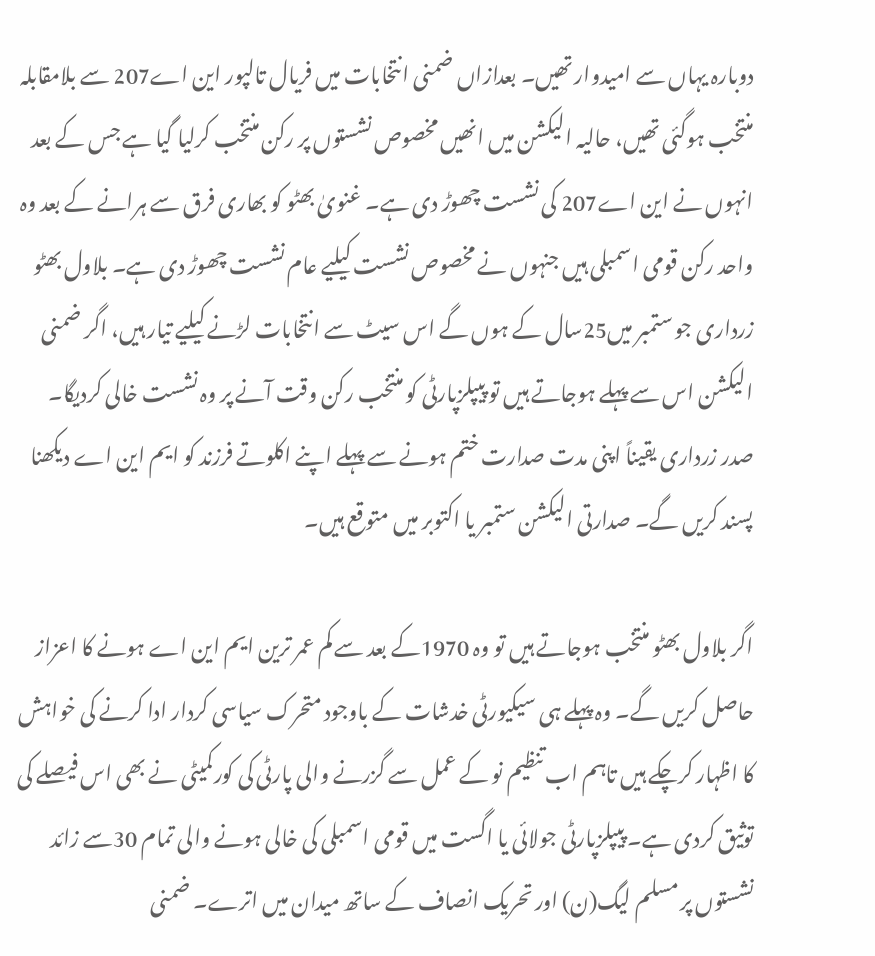دوبارہ یہاں سے امیدوار تھیں۔ بعدازاں ضمنی انتخابات میں فریال تالپور این اے207 سے بلامقابلہ منتخب ہوگئی تھیں، حالیہ الیکشن میں انھیں مخصوص نشستوں پر رکن منتخب کرلیا گیا ہے جس کے بعد انہوں نے این اے207 کی نشست چھوڑ دی ہے۔ غنویٰ بھٹو کو بھاری فرق سے ہرانے کے بعد وہ واحد رکن قومی اسمبلی ہیں جنہوں نے مخصوص نشست کیلیے عام نشست چھوڑ دی ہے۔ بلاول بھٹو زرداری جو ستمبر میں25سال کے ہوں گے اس سیٹ سے انتخابات لڑنے کیلیے تیار ہیں، اگر ضمنی الیکشن اس سے پہلے ہوجاتے ہیں تو پیپلزپارٹی کو منتخب رکن وقت آنے پر وہ نشست خالی کردیگا۔ صدر زرداری یقیناً اپنی مدت صدارت ختم ہونے سے پہلے اپنے اکلوتے فرزند کو ایم این اے دیکھنا پسند کریں گے۔ صدارتی الیکشن ستمبر یا اکتوبر میں متوقع ہیں۔

اگر بلاول بھٹو منتخب ہوجاتے ہیں تو وہ 1970کے بعد سے کم عمر ترین ایم این اے ہونے کا اعزاز حاصل کریں گے۔ وہ پہلے ہی سیکیورٹی خدشات کے باوجود متحرک سیاسی کردار ادا کرنے کی خواہش کا اظہار کرچکے ہیں تاہم اب تنظیم نو کے عمل سے گزرنے والی پارٹی کی کورکمیٹی نے بھی اس فیصلے کی توثیق کردی ہے۔ پیپلزپارٹی جولائی یا اگست میں قومی اسمبلی کی خالی ہونے والی تمام 30سے زائد نشستوں پر مسلم لیگ(ن) اور تحریک انصاف کے ساتھ میدان میں اترے۔ ضمنی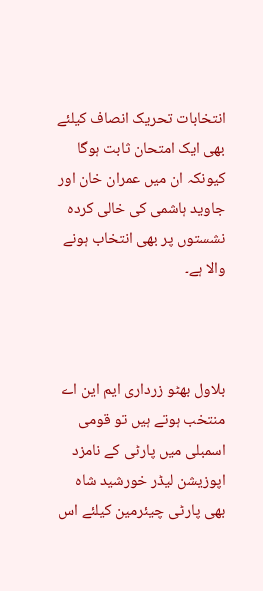انتخابات تحریک انصاف کیلئے بھی ایک امتحان ثابت ہوگا کیونکہ ان میں عمران خان اور جاوید ہاشمی کی خالی کردہ نشستوں پر بھی انتخاب ہونے والا ہے۔



بلاول بھٹو زرداری ایم این اے منتخب ہوتے ہیں تو قومی اسمبلی میں پارٹی کے نامزد اپوزیشن لیڈر خورشید شاہ بھی پارٹی چیئرمین کیلئے اس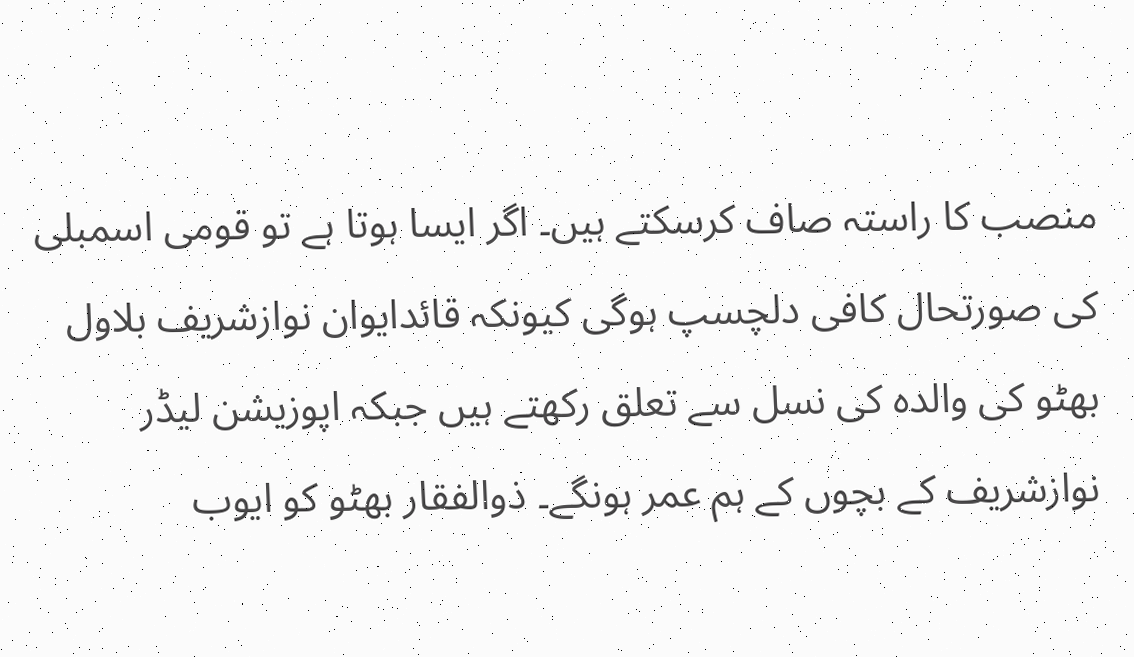منصب کا راستہ صاف کرسکتے ہیں۔ اگر ایسا ہوتا ہے تو قومی اسمبلی کی صورتحال کافی دلچسپ ہوگی کیونکہ قائدایوان نوازشریف بلاول بھٹو کی والدہ کی نسل سے تعلق رکھتے ہیں جبکہ اپوزیشن لیڈر نوازشریف کے بچوں کے ہم عمر ہونگے۔ ذوالفقار بھٹو کو ایوب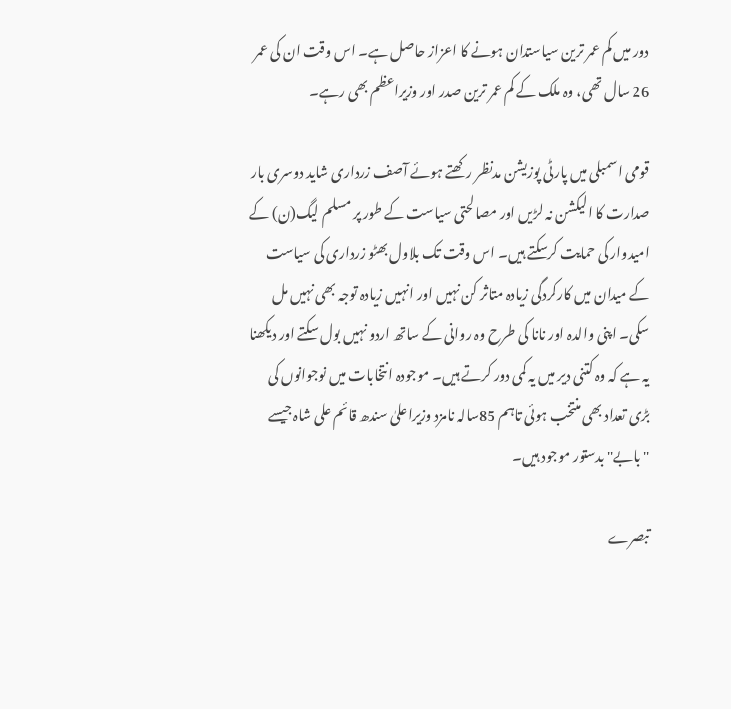دور میں کم عمر ترین سیاستدان ہونے کا اعزاز حاصل ہے۔ اس وقت ان کی عمر 26 سال تھی، وہ ملک کے کم عمر ترین صدر اور وزیراعظم بھی رہے۔

قومی اسمبلی میں پارٹی پوزیشن مدنظر رکھتے ہوئے آصف زرداری شاید دوسری بار صدارت کا الیکشن نہ لڑیں اور مصالحتی سیاست کے طور پر مسلم لیگ(ن) کے امیدوار کی حمایت کرسکتے ہیں۔ اس وقت تک بلاول بھٹو زرداری کی سیاست کے میدان میں کارکردگی زیادہ متاثر کن نہیں اور انہیں زیادہ توجہ بھی نہیں مل سکی۔ اپنی والدہ اور نانا کی طرح وہ روانی کے ساتھ اردو نہیں بول سکتے اور دیکھنا یہ ہے کہ وہ کتنی دیر میں یہ کمی دور کرتے ہیں۔ موجودہ انتخابات میں نوجوانوں کی بڑی تعداد بھی منتخب ہوئی تاہم 85سالہ نامزد وزیراعلیٰ سندھ قائم علی شاہ جیسے ''بابے'' بدستور موجود ہیں۔

تبصرے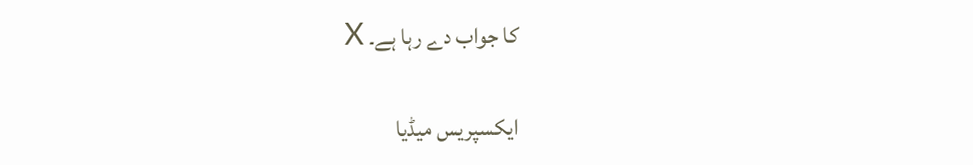کا جواب دے رہا ہے۔ X

ایکسپریس میڈیا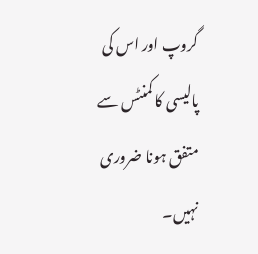گروپ اور اس کی پالیسی کا کمنٹس سے متفق ہونا ضروری نہیں۔